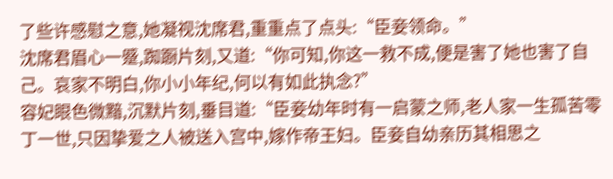了些许感慰之意,她凝视沈席君,重重点了点头:“臣妾领命。”
沈席君眉心一蹙,踟蹰片刻,又道:“你可知,你这一救不成,便是害了她也害了自己。哀家不明白,你小小年纪,何以有如此执念?”
容妃眼色微黯,沉默片刻,垂目道:“臣妾幼年时有一启蒙之师,老人家一生孤苦零丁一世,只因挚爱之人被送入宫中,嫁作帝王妇。臣妾自幼亲历其相思之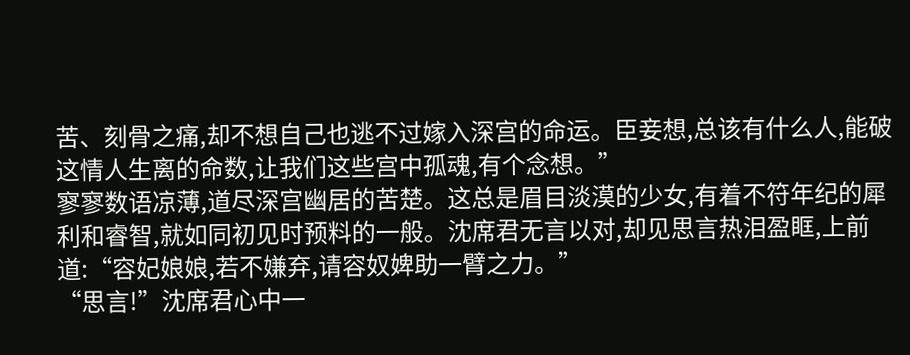苦、刻骨之痛,却不想自己也逃不过嫁入深宫的命运。臣妾想,总该有什么人,能破这情人生离的命数,让我们这些宫中孤魂,有个念想。”
寥寥数语凉薄,道尽深宫幽居的苦楚。这总是眉目淡漠的少女,有着不符年纪的犀利和睿智,就如同初见时预料的一般。沈席君无言以对,却见思言热泪盈眶,上前道:“容妃娘娘,若不嫌弃,请容奴婢助一臂之力。”
“思言!”沈席君心中一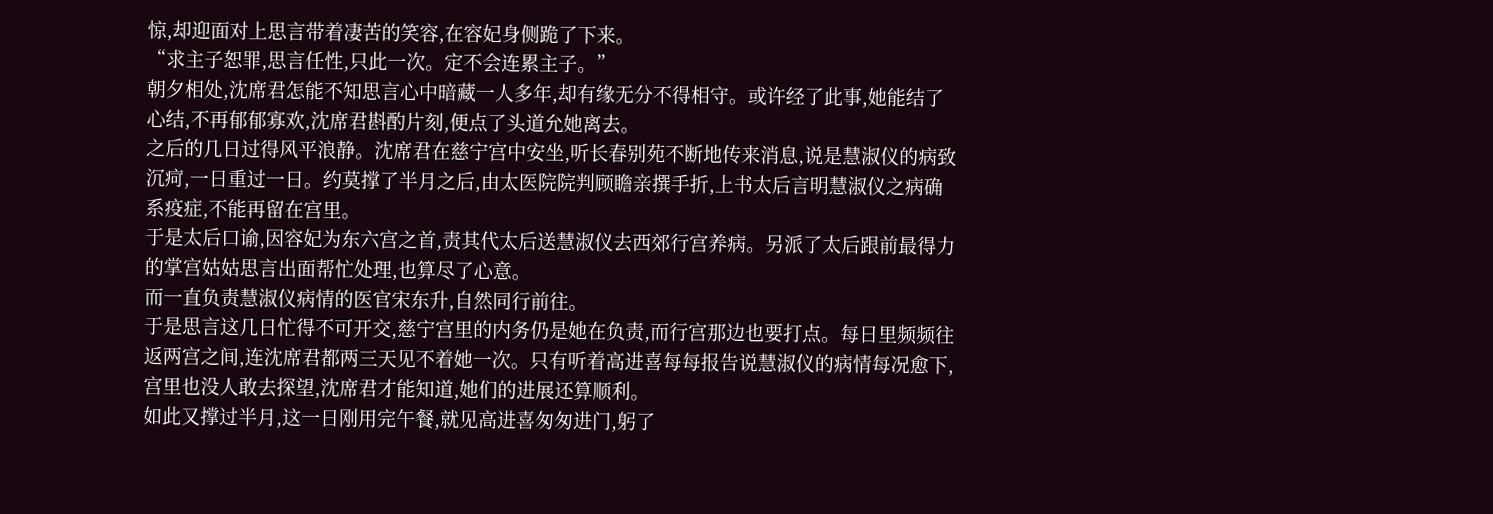惊,却迎面对上思言带着凄苦的笑容,在容妃身侧跪了下来。
“求主子恕罪,思言任性,只此一次。定不会连累主子。”
朝夕相处,沈席君怎能不知思言心中暗藏一人多年,却有缘无分不得相守。或许经了此事,她能结了心结,不再郁郁寡欢,沈席君斟酌片刻,便点了头道允她离去。
之后的几日过得风平浪静。沈席君在慈宁宫中安坐,听长春别苑不断地传来消息,说是慧淑仪的病致沉疴,一日重过一日。约莫撑了半月之后,由太医院院判顾瞻亲撰手折,上书太后言明慧淑仪之病确系疫症,不能再留在宫里。
于是太后口谕,因容妃为东六宫之首,责其代太后送慧淑仪去西郊行宫养病。另派了太后跟前最得力的掌宫姑姑思言出面帮忙处理,也算尽了心意。
而一直负责慧淑仪病情的医官宋东升,自然同行前往。
于是思言这几日忙得不可开交,慈宁宫里的内务仍是她在负责,而行宫那边也要打点。每日里频频往返两宫之间,连沈席君都两三天见不着她一次。只有听着高进喜每每报告说慧淑仪的病情每况愈下,宫里也没人敢去探望,沈席君才能知道,她们的进展还算顺利。
如此又撑过半月,这一日刚用完午餐,就见高进喜匆匆进门,躬了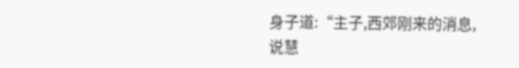身子道:“主子,西郊刚来的消息,说慧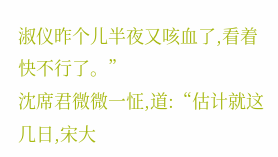淑仪昨个儿半夜又咳血了,看着快不行了。”
沈席君微微一怔,道:“估计就这几日,宋大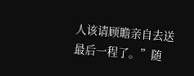人该请顾瞻亲自去送最后一程了。”随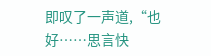即叹了一声道,“也好……思言快